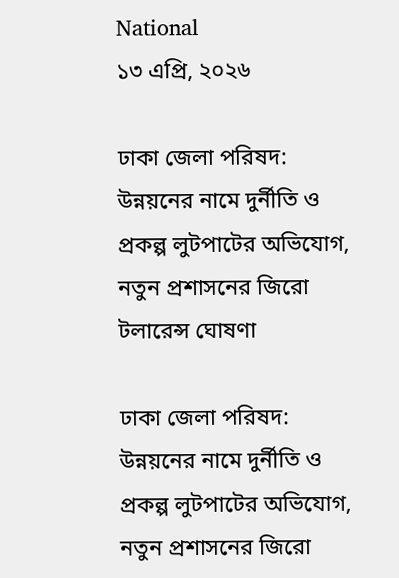National
১৩ এপ্রি, ২০২৬

ঢাকা জেলা পরিষদ: উন্নয়নের নামে দুর্নীতি ও প্রকল্প লুটপাটের অভিযোগ, নতুন প্রশাসনের জিরো টলারেন্স ঘোষণা

ঢাকা জেলা পরিষদ: উন্নয়নের নামে দুর্নীতি ও প্রকল্প লুটপাটের অভিযোগ, নতুন প্রশাসনের জিরো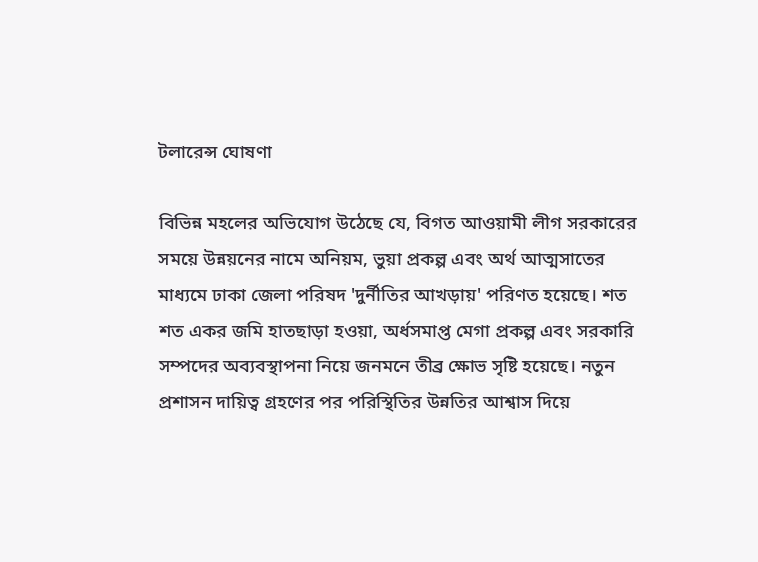টলারেন্স ঘোষণা

বিভিন্ন মহলের অভিযোগ উঠেছে যে, বিগত আওয়ামী লীগ সরকারের সময়ে উন্নয়নের নামে অনিয়ম, ভুয়া প্রকল্প এবং অর্থ আত্মসাতের মাধ্যমে ঢাকা জেলা পরিষদ 'দুর্নীতির আখড়ায়' পরিণত হয়েছে। শত শত একর জমি হাতছাড়া হওয়া, অর্ধসমাপ্ত মেগা প্রকল্প এবং সরকারি সম্পদের অব্যবস্থাপনা নিয়ে জনমনে তীব্র ক্ষোভ সৃষ্টি হয়েছে। নতুন প্রশাসন দায়িত্ব গ্রহণের পর পরিস্থিতির উন্নতির আশ্বাস দিয়ে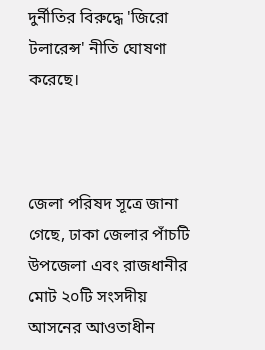দুর্নীতির বিরুদ্ধে 'জিরো টলারেন্স' নীতি ঘোষণা করেছে।



জেলা পরিষদ সূত্রে জানা গেছে, ঢাকা জেলার পাঁচটি উপজেলা এবং রাজধানীর মোট ২০টি সংসদীয় আসনের আওতাধীন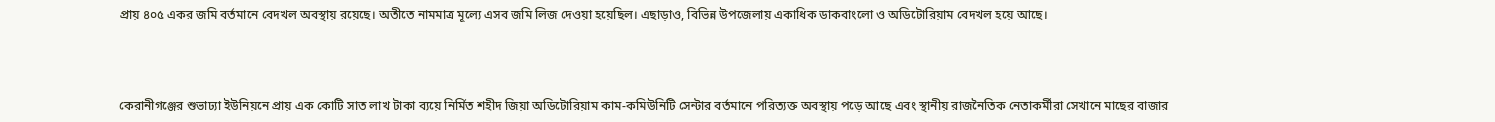প্রায় ৪০৫ একর জমি বর্তমানে বেদখল অবস্থায় রয়েছে। অতীতে নামমাত্র মূল্যে এসব জমি লিজ দেওয়া হয়েছিল। এছাড়াও, বিভিন্ন উপজেলায় একাধিক ডাকবাংলো ও অডিটোরিয়াম বেদখল হয়ে আছে।



কেরানীগঞ্জের শুভাঢ্যা ইউনিয়নে প্রায় এক কোটি সাত লাখ টাকা ব্যয়ে নির্মিত শহীদ জিয়া অডিটোরিয়াম কাম-কমিউনিটি সেন্টার বর্তমানে পরিত্যক্ত অবস্থায় পড়ে আছে এবং স্থানীয় রাজনৈতিক নেতাকর্মীরা সেখানে মাছের বাজার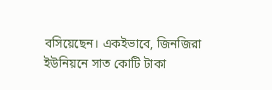বসিয়েছেন। একইভাবে, জিনজিরা ইউনিয়নে সাত কোটি টাকা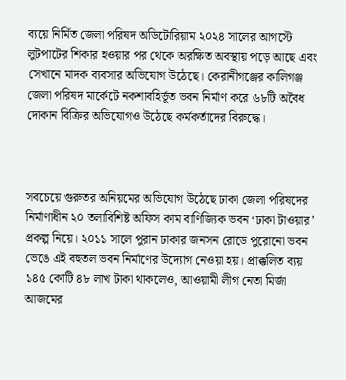ব্যয়ে নির্মিত জেলা পরিষদ অডিটোরিয়াম ২০২৪ সালের আগস্টে লুটপাটের শিকার হওয়ার পর থেকে অরক্ষিত অবস্থায় পড়ে আছে এবং সেখানে মাদক ব্যবসার অভিযোগ উঠেছে। কেরানীগঞ্জের কালিগঞ্জ জেলা পরিষদ মার্কেটে নকশাবহির্ভূত ভবন নির্মাণ করে ৬৮টি অবৈধ দোকান বিক্রির অভিযোগও উঠেছে কর্মকর্তাদের বিরুদ্ধে।



সবচেয়ে গুরুতর অনিয়মের অভিযোগ উঠেছে ঢাকা জেলা পরিষদের নির্মাণাধীন ২০ তলাবিশিষ্ট অফিস কাম বাণিজ্যিক ভবন ‘ঢাকা টাওয়ার’ প্রকল্প নিয়ে। ২০১১ সালে পুরান ঢাকার জনসন রোডে পুরোনো ভবন ভেঙে এই বহুতল ভবন নির্মাণের উদ্যোগ নেওয়া হয়। প্রাক্কলিত ব্যয় ১৪৫ কোটি ৪৮ লাখ টাকা থাকলেও, আওয়ামী লীগ নেতা মির্জা আজমের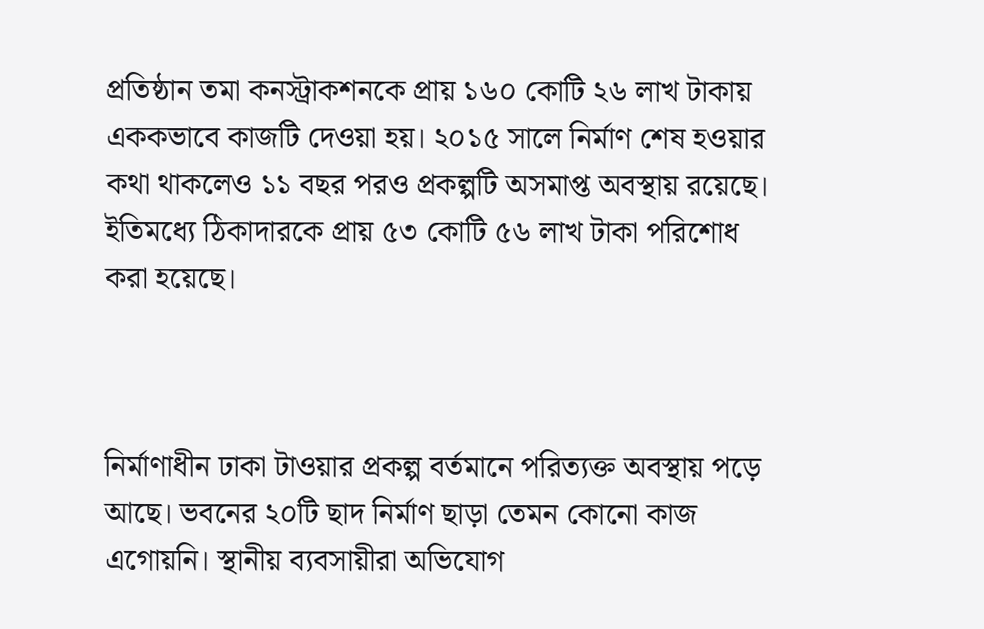প্রতিষ্ঠান তমা কনস্ট্রাকশনকে প্রায় ১৬০ কোটি ২৬ লাখ টাকায় এককভাবে কাজটি দেওয়া হয়। ২০১৫ সালে নির্মাণ শেষ হওয়ার কথা থাকলেও ১১ বছর পরও প্রকল্পটি অসমাপ্ত অবস্থায় রয়েছে। ইতিমধ্যে ঠিকাদারকে প্রায় ৫৩ কোটি ৫৬ লাখ টাকা পরিশোধ করা হয়েছে।



নির্মাণাধীন ঢাকা টাওয়ার প্রকল্প বর্তমানে পরিত্যক্ত অবস্থায় পড়ে আছে। ভবনের ২০টি ছাদ নির্মাণ ছাড়া তেমন কোনো কাজ এগোয়নি। স্থানীয় ব্যবসায়ীরা অভিযোগ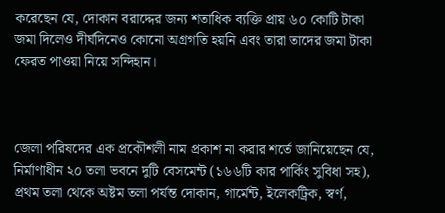করেছেন যে, দোকান বরাদ্দের জন্য শতাধিক ব্যক্তি প্রায় ৬০ কোটি টাকা জমা দিলেও দীর্ঘদিনেও কোনো অগ্রগতি হয়নি এবং তারা তাদের জমা টাকা ফেরত পাওয়া নিয়ে সন্দিহান।



জেলা পরিষদের এক প্রকৌশলী নাম প্রকাশ না করার শর্তে জানিয়েছেন যে, নির্মাণাধীন ২০ তলা ভবনে দুটি বেসমেন্ট (১৬৬টি কার পার্কিং সুবিধা সহ), প্রথম তলা থেকে অষ্টম তলা পর্যন্ত দোকান, গার্মেন্ট, ইলেকট্রিক, স্বর্ণ,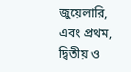জুয়েলারি, এবং প্রথম, দ্বিতীয় ও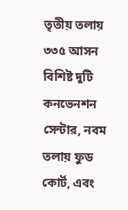তৃতীয় তলায় ৩৩৫ আসন বিশিষ্ট দুটি কনভেনশন সেন্টার, নবম তলায় ফুড কোর্ট, এবং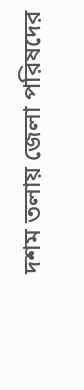দশম তলায় জেলা পরিষদের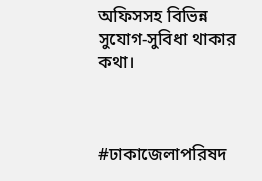অফিসসহ বিভিন্ন সুযোগ-সুবিধা থাকার কথা।



#ঢাকাজেলাপরিষদ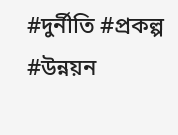#দুর্নীতি #প্রকল্প #উন্নয়ন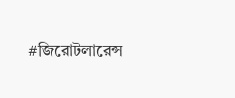#জিরোটলারেন্স